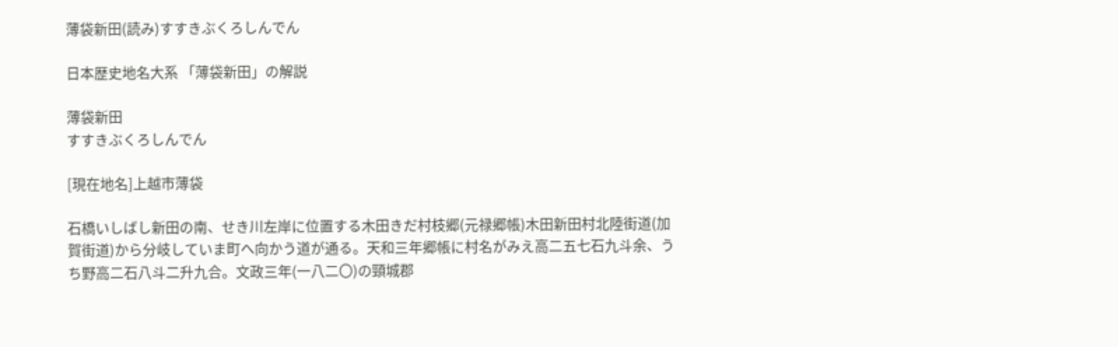薄袋新田(読み)すすきぶくろしんでん

日本歴史地名大系 「薄袋新田」の解説

薄袋新田
すすきぶくろしんでん

[現在地名]上越市薄袋

石橋いしばし新田の南、せき川左岸に位置する木田きだ村枝郷(元禄郷帳)木田新田村北陸街道(加賀街道)から分岐していま町へ向かう道が通る。天和三年郷帳に村名がみえ高二五七石九斗余、うち野高二石八斗二升九合。文政三年(一八二〇)の頸城郡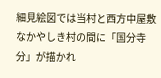細見絵図では当村と西方中屋敷なかやしき村の間に「国分寺分」が描かれ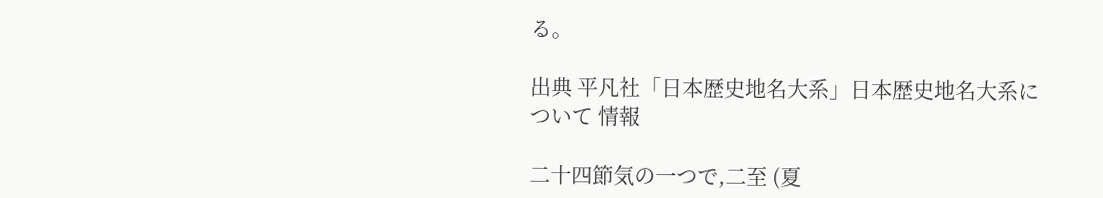る。

出典 平凡社「日本歴史地名大系」日本歴史地名大系について 情報

二十四節気の一つで,二至 (夏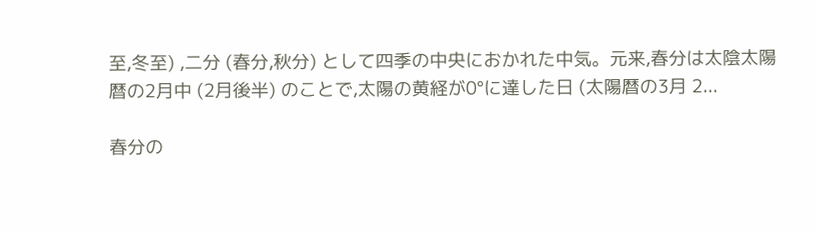至,冬至) ,二分 (春分,秋分) として四季の中央におかれた中気。元来,春分は太陰太陽暦の2月中 (2月後半) のことで,太陽の黄経が0°に達した日 (太陽暦の3月 2...

春分の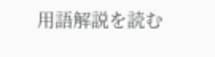用語解説を読む